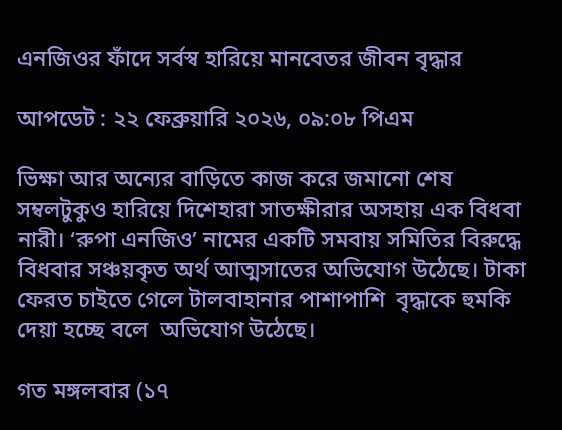এনজিওর ফাঁদে সর্বস্ব হারিয়ে মানবেতর জীবন বৃদ্ধার

আপডেট : ২২ ফেব্রুয়ারি ২০২৬, ০৯:০৮ পিএম

ভিক্ষা আর অন্যের বাড়িতে কাজ করে জমানো শেষ সম্বলটুকুও হারিয়ে দিশেহারা সাতক্ষীরার অসহায় এক বিধবা নারী। ‘রুপা এনজিও’ নামের একটি সমবায় সমিতির বিরুদ্ধে বিধবার সঞ্চয়কৃত অর্থ আত্মসাতের অভিযোগ উঠেছে। টাকা ফেরত চাইতে গেলে টালবাহানার পাশাপাশি  বৃদ্ধাকে হুমকি দেয়া হচ্ছে বলে  অভিযোগ উঠেছে।

গত মঙ্গলবার (১৭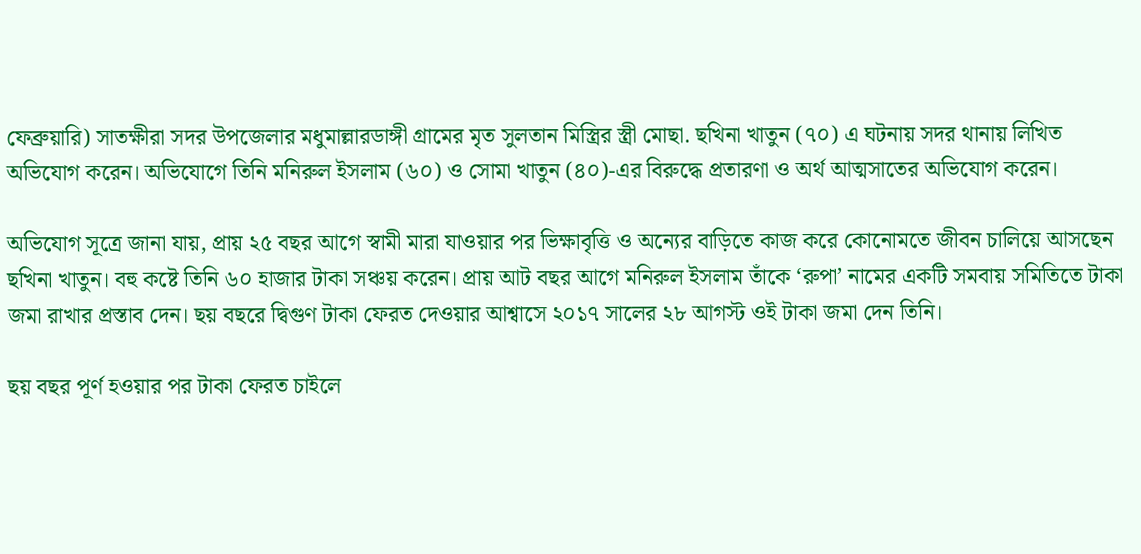ফেব্রুয়ারি) সাতক্ষীরা সদর উপজেলার মধুমাল্লারডাঙ্গী গ্রামের মৃত সুলতান মিস্ত্রির স্ত্রী মোছা. ছখিনা খাতুন (৭০) এ ঘটনায় সদর থানায় লিখিত অভিযোগ করেন। অভিযোগে তিনি মনিরুল ইসলাম (৬০) ও সোমা খাতুন (৪০)-এর বিরুদ্ধে প্রতারণা ও অর্থ আত্মসাতের অভিযোগ করেন।

অভিযোগ সূত্রে জানা যায়, প্রায় ২৫ বছর আগে স্বামী মারা যাওয়ার পর ভিক্ষাবৃত্তি ও অন্যের বাড়িতে কাজ করে কোনোমতে জীবন চালিয়ে আসছেন ছখিনা খাতুন। বহু কষ্টে তিনি ৬০ হাজার টাকা সঞ্চয় করেন। প্রায় আট বছর আগে মনিরুল ইসলাম তাঁকে ‘রুপা’ নামের একটি সমবায় সমিতিতে টাকা জমা রাখার প্রস্তাব দেন। ছয় বছরে দ্বিগুণ টাকা ফেরত দেওয়ার আশ্বাসে ২০১৭ সালের ২৮ আগস্ট ওই টাকা জমা দেন তিনি।

ছয় বছর পূর্ণ হওয়ার পর টাকা ফেরত চাইলে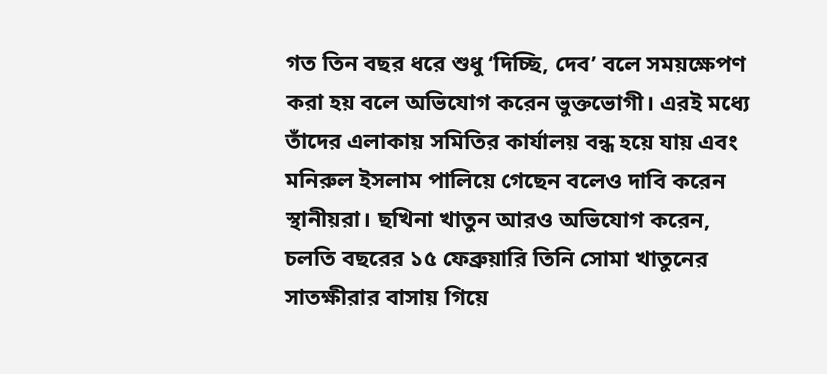গত তিন বছর ধরে শুধু ‘দিচ্ছি, দেব’ বলে সময়ক্ষেপণ করা হয় বলে অভিযোগ করেন ভুক্তভোগী। এরই মধ্যে তাঁদের এলাকায় সমিতির কার্যালয় বন্ধ হয়ে যায় এবং মনিরুল ইসলাম পালিয়ে গেছেন বলেও দাবি করেন স্থানীয়রা। ছখিনা খাতুন আরও অভিযোগ করেন, চলতি বছরের ১৫ ফেব্রুয়ারি তিনি সোমা খাতুনের সাতক্ষীরার বাসায় গিয়ে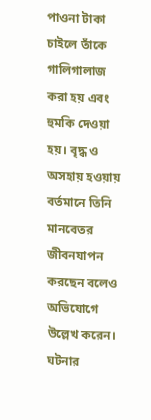পাওনা টাকা চাইলে তাঁকে গালিগালাজ করা হয় এবং হুমকি দেওয়া হয়। বৃদ্ধ ও অসহায় হওয়ায় বর্তমানে তিনি মানবেতর জীবনযাপন করছেন বলেও অভিযোগে উল্লেখ করেন। ঘটনার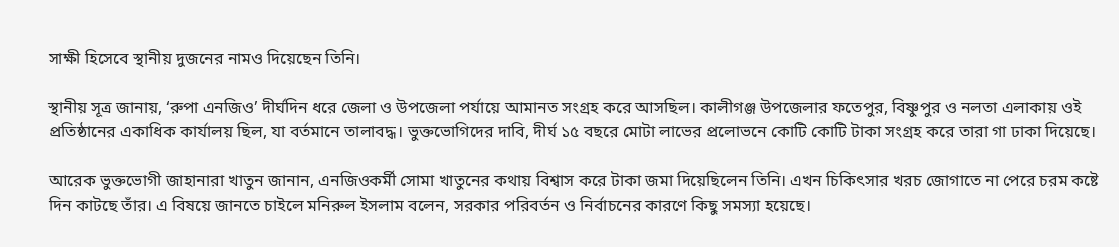সাক্ষী হিসেবে স্থানীয় দুজনের নামও দিয়েছেন তিনি।

স্থানীয় সূত্র জানায়, ‘রুপা এনজিও’ দীর্ঘদিন ধরে জেলা ও উপজেলা পর্যায়ে আমানত সংগ্রহ করে আসছিল। কালীগঞ্জ উপজেলার ফতেপুর, বিষ্ণুপুর ও নলতা এলাকায় ওই প্রতিষ্ঠানের একাধিক কার্যালয় ছিল, যা বর্তমানে তালাবদ্ধ। ভুক্তভোগিদের দাবি, দীর্ঘ ১৫ বছরে মোটা লাভের প্রলোভনে কোটি কোটি টাকা সংগ্রহ করে তারা গা ঢাকা দিয়েছে।

আরেক ভুক্তভোগী জাহানারা খাতুন জানান, এনজিওকর্মী সোমা খাতুনের কথায় বিশ্বাস করে টাকা জমা দিয়েছিলেন তিনি। এখন চিকিৎসার খরচ জোগাতে না পেরে চরম কষ্টে দিন কাটছে তাঁর। এ বিষয়ে জানতে চাইলে মনিরুল ইসলাম বলেন, সরকার পরিবর্তন ও নির্বাচনের কারণে কিছু সমস্যা হয়েছে।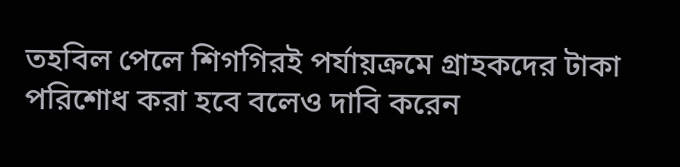তহবিল পেলে শিগগিরই পর্যায়ক্রমে গ্রাহকদের টাকা পরিশোধ করা হবে বলেও দাবি করেন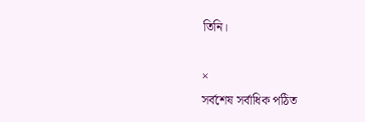তিনি।

×
সর্বশেষ সর্বাধিক পঠিত